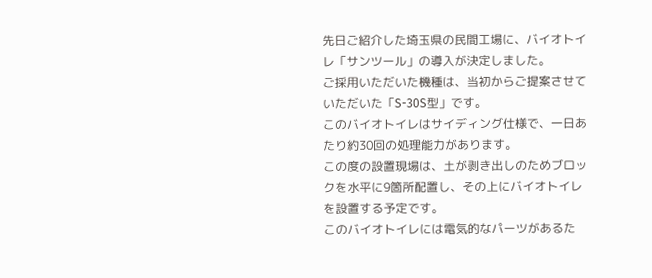先日ご紹介した埼玉県の民間工場に、バイオトイレ「サンツール」の導入が決定しました。
ご採用いただいた機種は、当初からご提案させていただいた「S-30S型」です。
このバイオトイレはサイディング仕様で、一日あたり約30回の処理能力があります。
この度の設置現場は、土が剥き出しのためブロックを水平に9箇所配置し、その上にバイオトイレを設置する予定です。
このバイオトイレには電気的なパーツがあるた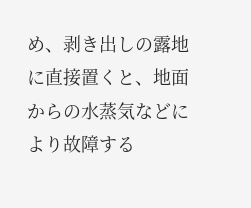め、剥き出しの露地に直接置くと、地面からの水蒸気などにより故障する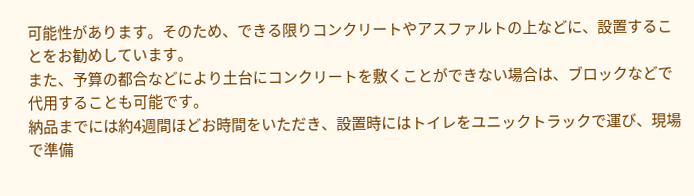可能性があります。そのため、できる限りコンクリートやアスファルトの上などに、設置することをお勧めしています。
また、予算の都合などにより土台にコンクリートを敷くことができない場合は、ブロックなどで代用することも可能です。
納品までには約4週間ほどお時間をいただき、設置時にはトイレをユニックトラックで運び、現場で準備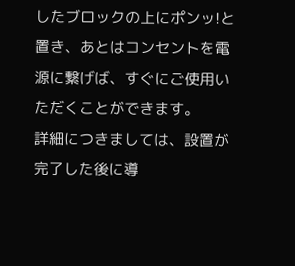したブロックの上にポンッ!と置き、あとはコンセントを電源に繋げば、すぐにご使用いただくことができます。
詳細につきましては、設置が完了した後に導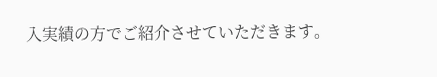入実績の方でご紹介させていただきます。